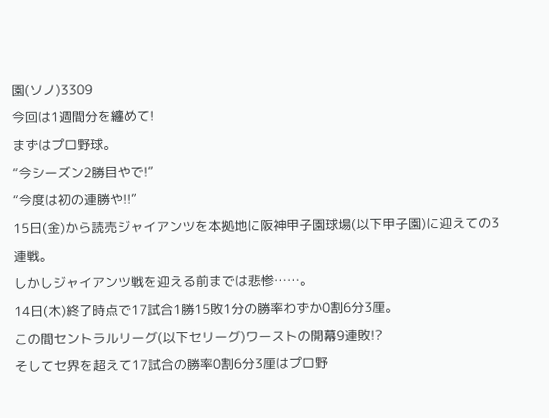園(ソノ)3309
今回は1週間分を纏めて!
まずはプロ野球。
“今シーズン2勝目やで!”
“今度は初の連勝や!!”
15日(金)から読売ジャイアンツを本拠地に阪神甲子園球場(以下甲子園)に迎えての3連戦。
しかしジャイアンツ戦を迎える前までは悲惨……。
14日(木)終了時点で17試合1勝15敗1分の勝率わずか0割6分3厘。
この間セントラルリーグ(以下セリーグ)ワーストの開幕9連敗!?
そしてセ界を超えて17試合の勝率0割6分3厘はプロ野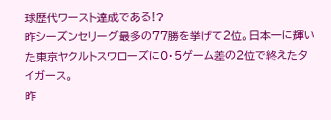球歴代ワースト達成である!?
昨シーズンセリーグ最多の77勝を挙げて2位。日本一に輝いた東京ヤクルトスワローズに0・5ゲーム差の2位で終えたタイガース。
昨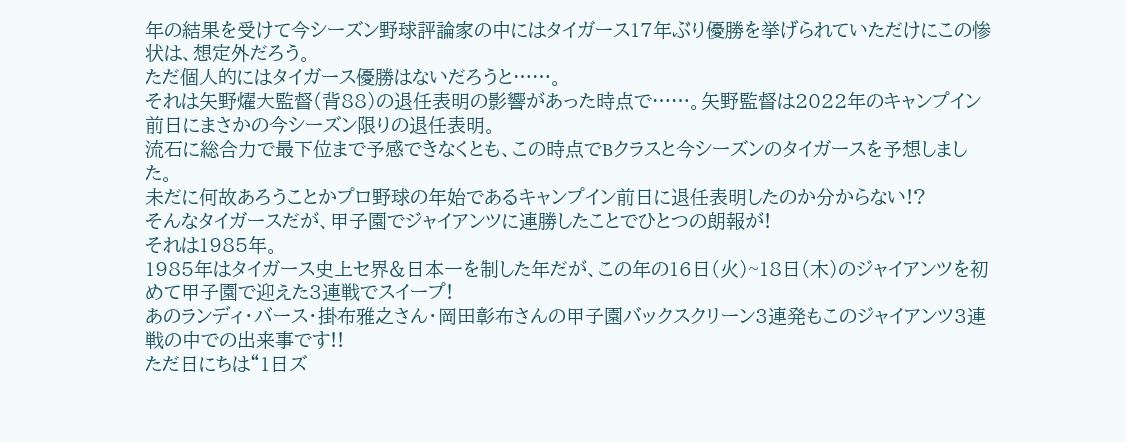年の結果を受けて今シーズン野球評論家の中にはタイガース17年ぶり優勝を挙げられていただけにこの惨状は、想定外だろう。
ただ個人的にはタイガース優勝はないだろうと……。
それは矢野燿大監督(背88)の退任表明の影響があった時点で……。矢野監督は2022年のキャンプイン前日にまさかの今シーズン限りの退任表明。
流石に総合力で最下位まで予感できなくとも、この時点でBクラスと今シーズンのタイガースを予想しました。
未だに何故あろうことかプロ野球の年始であるキャンプイン前日に退任表明したのか分からない!?
そんなタイガースだが、甲子園でジャイアンツに連勝したことでひとつの朗報が!
それは1985年。
1985年はタイガース史上セ界&日本一を制した年だが、この年の16日(火)~18日(木)のジャイアンツを初めて甲子園で迎えた3連戦でスイープ!
あのランディ・バース・掛布雅之さん・岡田彰布さんの甲子園バックスクリーン3連発もこのジャイアンツ3連戦の中での出来事です!!
ただ日にちは“1日ズ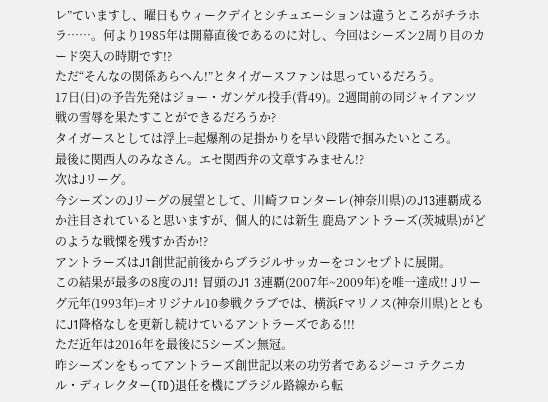レ”ていますし、曜日もウィークデイとシチュエーションは違うところがチラホラ……。何より1985年は開幕直後であるのに対し、今回はシーズン2周り目のカード突入の時期です!?
ただ“そんなの関係あらへん!”とタイガースファンは思っているだろう。
17日(日)の予告先発はジョー・ガンゲル投手(背49)。2週間前の同ジャイアンツ戦の雪辱を果たすことができるだろうか?
タイガースとしては浮上=起爆剤の足掛かりを早い段階で掴みたいところ。
最後に関西人のみなさん。エセ関西弁の文章すみません!?
次はJリーグ。
今シーズンのJリーグの展望として、川崎フロンターレ(神奈川県)のJ13連覇成るか注目されていると思いますが、個人的には新生 鹿島アントラーズ(茨城県)がどのような戦慄を残すか否か!?
アントラーズはJ1創世記前後からブラジルサッカーをコンセプトに展開。
この結果が最多の8度のJ1! 冒頭のJ1 3連覇(2007年~2009年)を唯一達成!! Jリーグ元年(1993年)=オリジナル10参戦クラブでは、横浜Fマリノス(神奈川県)とともにJ1降格なしを更新し続けているアントラーズである!!!
ただ近年は2016年を最後に5シーズン無冠。
昨シーズンをもってアントラーズ創世記以来の功労者であるジーコ テクニカル・ディレクター(TD)退任を機にブラジル路線から転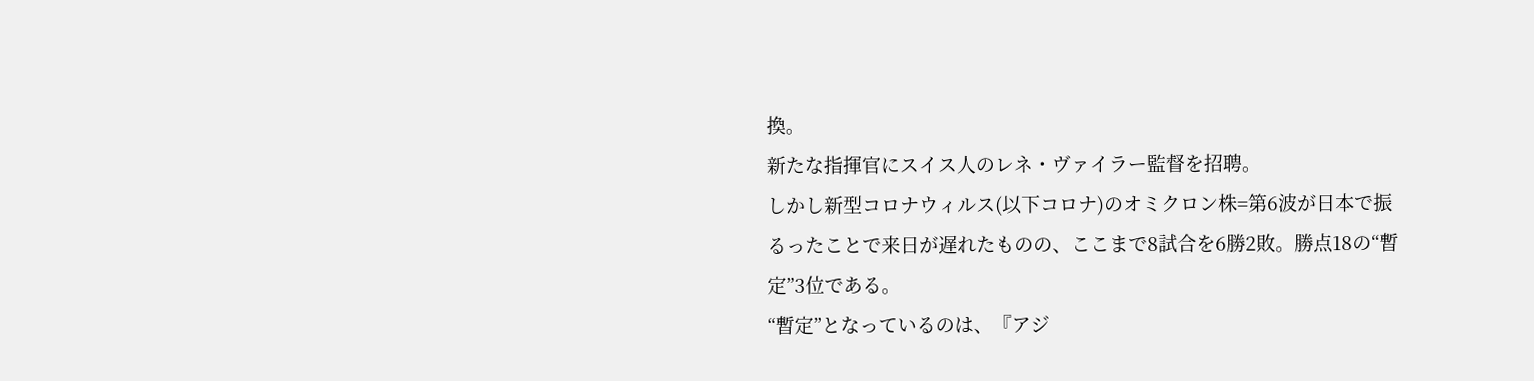換。
新たな指揮官にスイス人のレネ・ヴァイラー監督を招聘。
しかし新型コロナウィルス(以下コロナ)のオミクロン株=第6波が日本で振るったことで来日が遅れたものの、ここまで8試合を6勝2敗。勝点18の“暫定”3位である。
“暫定”となっているのは、『アジ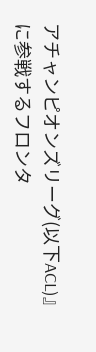アチャンピオンズリーグ(以下ACL)』に参戦するフロンタ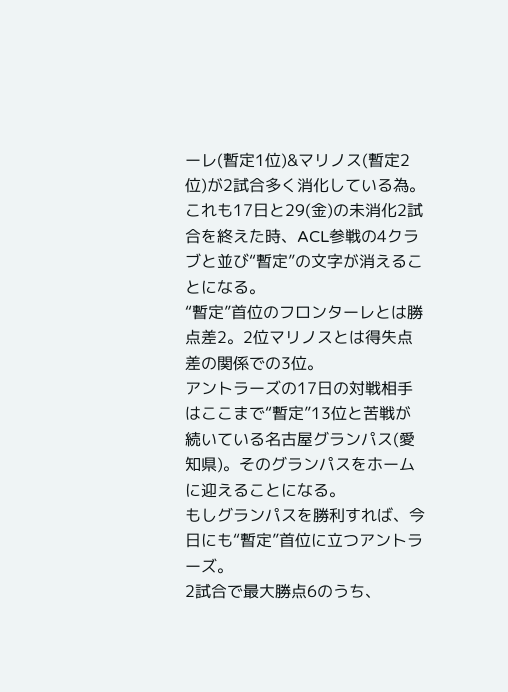ーレ(暫定1位)&マリノス(暫定2位)が2試合多く消化している為。
これも17日と29(金)の未消化2試合を終えた時、ACL参戦の4クラブと並び“暫定”の文字が消えることになる。
“暫定”首位のフロンターレとは勝点差2。2位マリノスとは得失点差の関係での3位。
アントラーズの17日の対戦相手はここまで“暫定”13位と苦戦が続いている名古屋グランパス(愛知県)。そのグランパスをホームに迎えることになる。
もしグランパスを勝利すれば、今日にも“暫定”首位に立つアントラーズ。
2試合で最大勝点6のうち、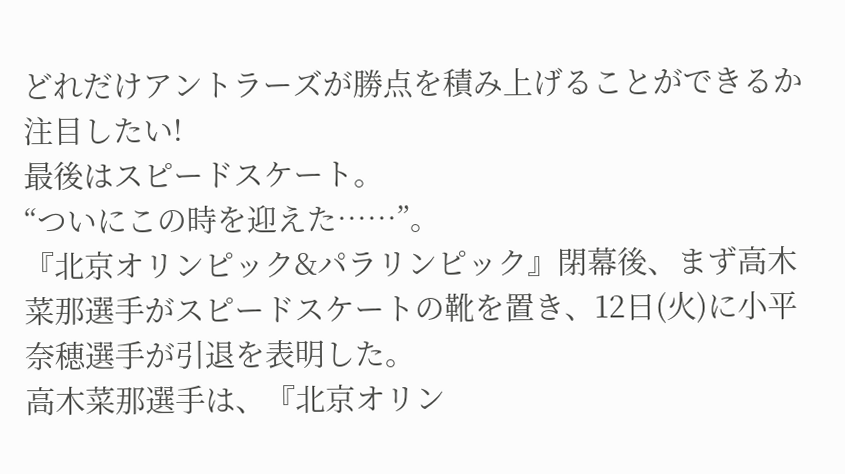どれだけアントラーズが勝点を積み上げることができるか注目したい!
最後はスピードスケート。
“ついにこの時を迎えた……”。
『北京オリンピック&パラリンピック』閉幕後、まず高木菜那選手がスピードスケートの靴を置き、12日(火)に小平奈穂選手が引退を表明した。
高木菜那選手は、『北京オリン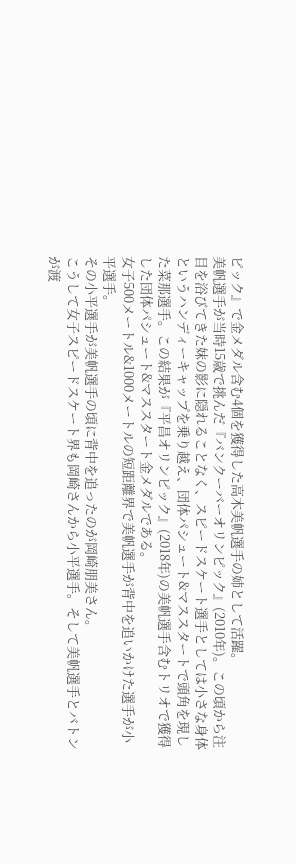ピック』で金メダル含む4個を獲得した高木美帆選手の姉として活躍。
美帆選手が当時15歳で挑んだ『バンクーバーオリンピック』(2010年)。この頃から注目を浴びてきた妹の影に隠れることなく、スピードスケート選手としては小さな身体というハンディーキャップを乗り越え、団体パシュート&マススタートで頭角を現した菜那選手。この結果が『平昌オリンピック』(2018年)の美帆選手含むトリオで獲得した団体パシュート&マススタート金メダルである。
女子500メートル&1000メートルの短距離界で美帆選手が背中を追いかけた選手が小平選手。
その小平選手が美帆選手の頃に背中を追ったのが岡崎朋美さん。
こうして女子スピードスケート界も岡崎さんから小平選手。そして美帆選手とバトンが渡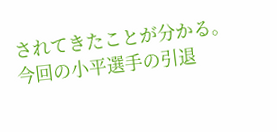されてきたことが分かる。
今回の小平選手の引退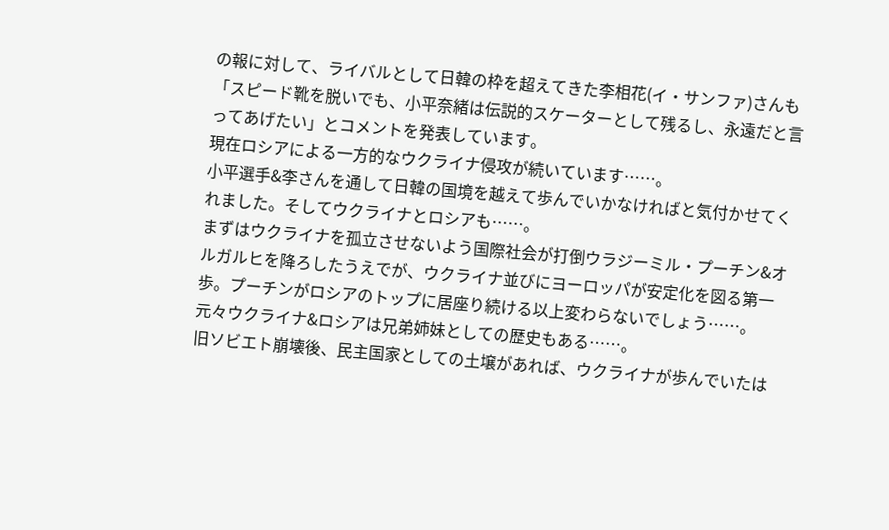の報に対して、ライバルとして日韓の枠を超えてきた李相花(イ・サンファ)さんも「スピード靴を脱いでも、小平奈緒は伝説的スケーターとして残るし、永遠だと言ってあげたい」とコメントを発表しています。
現在ロシアによる一方的なウクライナ侵攻が続いています……。
小平選手&李さんを通して日韓の国境を越えて歩んでいかなければと気付かせてくれました。そしてウクライナとロシアも……。
まずはウクライナを孤立させないよう国際社会が打倒ウラジーミル・プーチン&オルガルヒを降ろしたうえでが、ウクライナ並びにヨーロッパが安定化を図る第一歩。プーチンがロシアのトップに居座り続ける以上変わらないでしょう……。
元々ウクライナ&ロシアは兄弟姉妹としての歴史もある……。
旧ソビエト崩壊後、民主国家としての土壌があれば、ウクライナが歩んでいたは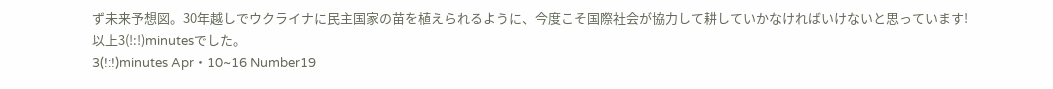ず未来予想図。30年越しでウクライナに民主国家の苗を植えられるように、今度こそ国際社会が協力して耕していかなければいけないと思っています!
以上3(!:!)minutesでした。
3(!:!)minutes Apr・10~16 Number19